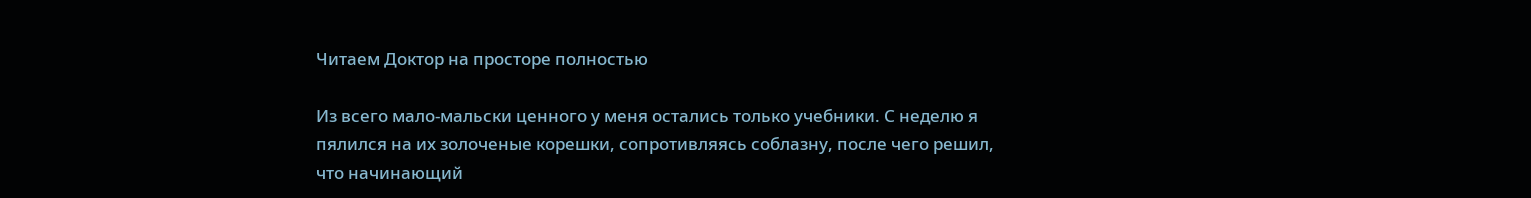Читаем Доктор на просторе полностью

Из всего мало-мальски ценного у меня остались только учебники. С неделю я пялился на их золоченые корешки, сопротивляясь соблазну, после чего решил, что начинающий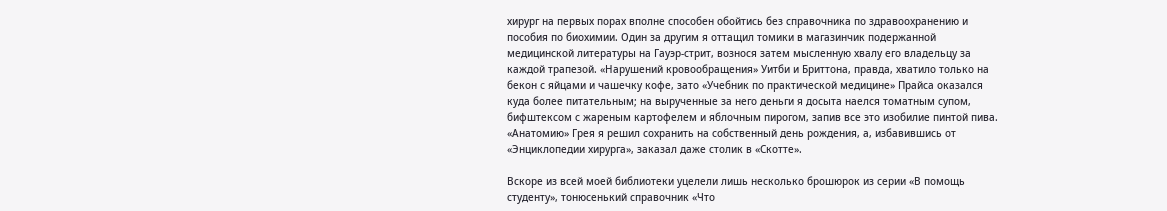хирург на первых порах вполне способен обойтись без справочника по здравоохранению и пособия по биохимии. Один за другим я оттащил томики в магазинчик подержанной медицинской литературы на Гауэр-стрит, вознося затем мысленную хвалу его владельцу за каждой трапезой. «Нарушений кровообращения» Уитби и Бриттона, правда, хватило только на бекон с яйцами и чашечку кофе, зато «Учебник по практической медицине» Прайса оказался куда более питательным; на вырученные за него деньги я досыта наелся томатным супом, бифштексом с жареным картофелем и яблочным пирогом, запив все это изобилие пинтой пива. «Анатомию» Грея я решил сохранить на собственный день рождения, а, избавившись от «Энциклопедии хирурга», заказал даже столик в «Скотте».

Вскоре из всей моей библиотеки уцелели лишь несколько брошюрок из серии «В помощь студенту», тонюсенький справочник «Что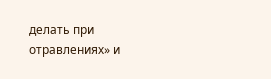делать при отравлениях» и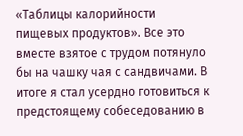«Таблицы калорийности пищевых продуктов». Все это вместе взятое с трудом потянуло бы на чашку чая с сандвичами. В итоге я стал усердно готовиться к предстоящему собеседованию в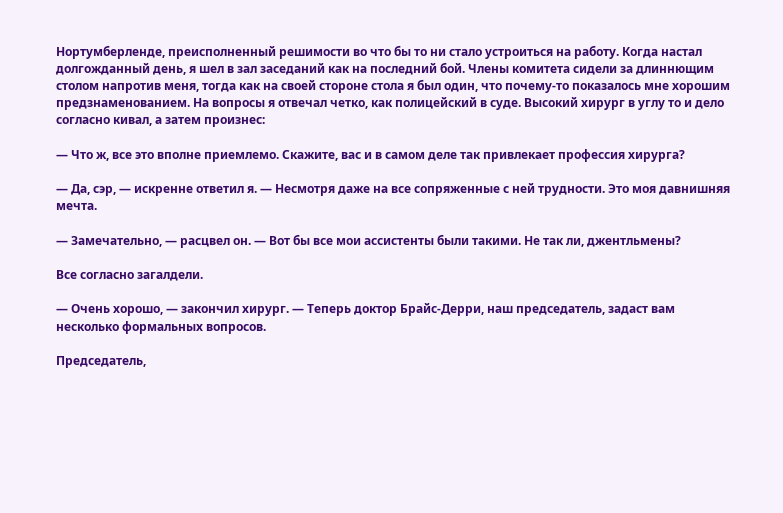Нортумберленде, преисполненный решимости во что бы то ни стало устроиться на работу. Когда настал долгожданный день, я шел в зал заседаний как на последний бой. Члены комитета сидели за длиннющим столом напротив меня, тогда как на своей стороне стола я был один, что почему-то показалось мне хорошим предзнаменованием. На вопросы я отвечал четко, как полицейский в суде. Высокий хирург в углу то и дело согласно кивал, а затем произнес:

— Что ж, все это вполне приемлемо. Скажите, вас и в самом деле так привлекает профессия хирурга?

— Да, сэр, — искренне ответил я. — Несмотря даже на все сопряженные с ней трудности. Это моя давнишняя мечта.

— Замечательно, — расцвел он. — Вот бы все мои ассистенты были такими. Не так ли, джентльмены?

Все согласно загалдели.

— Очень хорошо, — закончил хирург. — Теперь доктор Брайс-Дерри, наш председатель, задаст вам несколько формальных вопросов.

Председатель,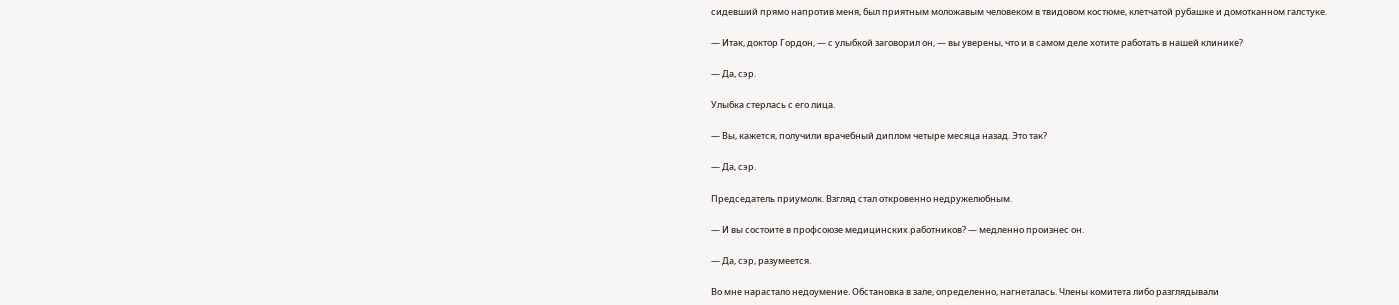сидевший прямо напротив меня, был приятным моложавым человеком в твидовом костюме, клетчатой рубашке и домотканном галстуке.

— Итак, доктор Гордон, — с улыбкой заговорил он, — вы уверены, что и в самом деле хотите работать в нашей клинике?

— Да, сэр.

Улыбка стерлась с его лица.

— Вы, кажется, получили врачебный диплом четыре месяца назад. Это так?

— Да, сэр.

Председатель приумолк. Взгляд стал откровенно недружелюбным.

— И вы состоите в профсоюзе медицинских работников? — медленно произнес он.

— Да, сэр, разумеется.

Во мне нарастало недоумение. Обстановка в зале, определенно, нагнеталась. Члены комитета либо разглядывали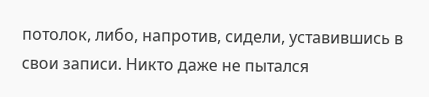потолок, либо, напротив, сидели, уставившись в свои записи. Никто даже не пытался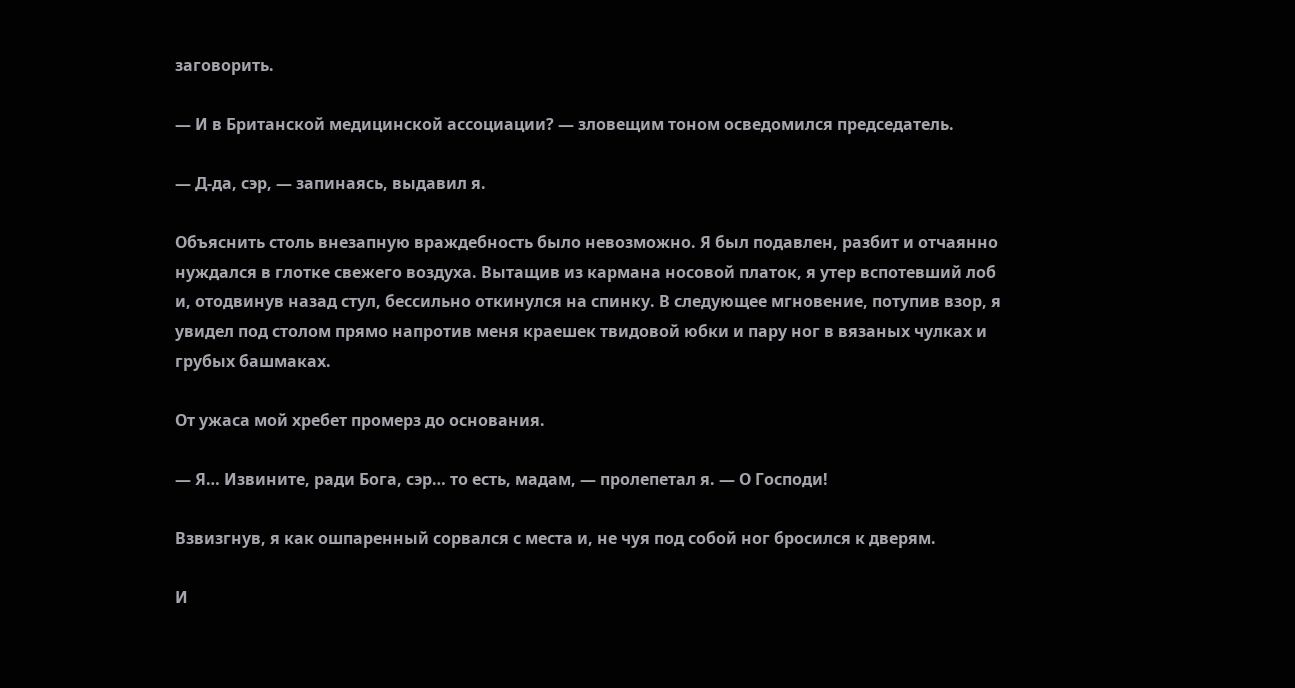заговорить.

— И в Британской медицинской ассоциации? — зловещим тоном осведомился председатель.

— Д-да, сэр, — запинаясь, выдавил я.

Объяснить столь внезапную враждебность было невозможно. Я был подавлен, разбит и отчаянно нуждался в глотке свежего воздуха. Вытащив из кармана носовой платок, я утер вспотевший лоб и, отодвинув назад стул, бессильно откинулся на спинку. В следующее мгновение, потупив взор, я увидел под столом прямо напротив меня краешек твидовой юбки и пару ног в вязаных чулках и грубых башмаках.

От ужаса мой хребет промерз до основания.

— Я… Извините, ради Бога, сэр… то есть, мадам, — пролепетал я. — О Господи!

Взвизгнув, я как ошпаренный сорвался с места и, не чуя под собой ног бросился к дверям.

И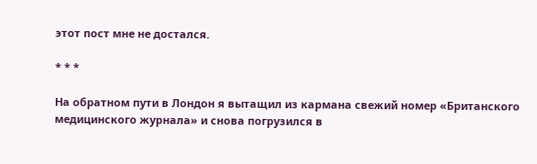этот пост мне не достался.

* * *

На обратном пути в Лондон я вытащил из кармана свежий номер «Британского медицинского журнала» и снова погрузился в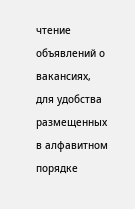чтение объявлений о вакансиях, для удобства размещенных в алфавитном порядке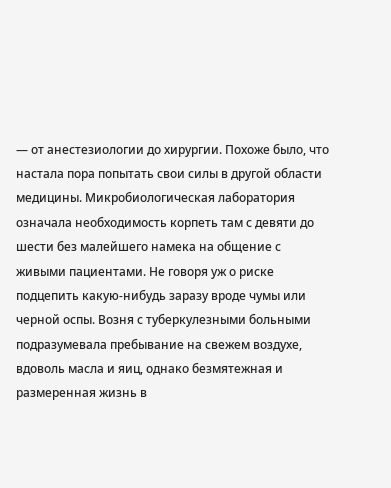— от анестезиологии до хирургии. Похоже было, что настала пора попытать свои силы в другой области медицины. Микробиологическая лаборатория означала необходимость корпеть там с девяти до шести без малейшего намека на общение с живыми пациентами. Не говоря уж о риске подцепить какую-нибудь заразу вроде чумы или черной оспы. Возня с туберкулезными больными подразумевала пребывание на свежем воздухе, вдоволь масла и яиц, однако безмятежная и размеренная жизнь в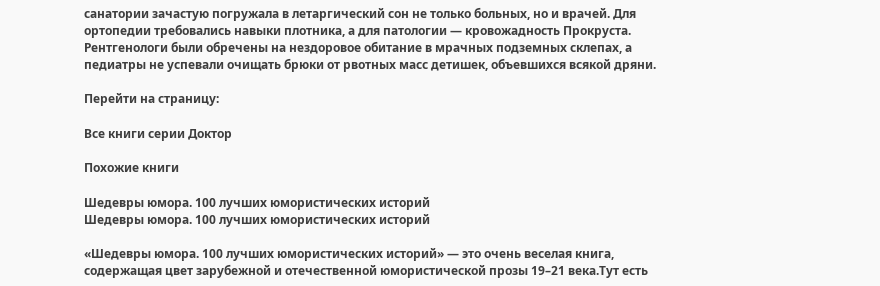санатории зачастую погружала в летаргический сон не только больных, но и врачей. Для ортопедии требовались навыки плотника, а для патологии — кровожадность Прокруста. Рентгенологи были обречены на нездоровое обитание в мрачных подземных склепах, а педиатры не успевали очищать брюки от рвотных масс детишек, объевшихся всякой дряни.

Перейти на страницу:

Все книги серии Доктор

Похожие книги

Шедевры юмора. 100 лучших юмористических историй
Шедевры юмора. 100 лучших юмористических историй

«Шедевры юмора. 100 лучших юмористических историй» — это очень веселая книга, содержащая цвет зарубежной и отечественной юмористической прозы 19–21 века.Тут есть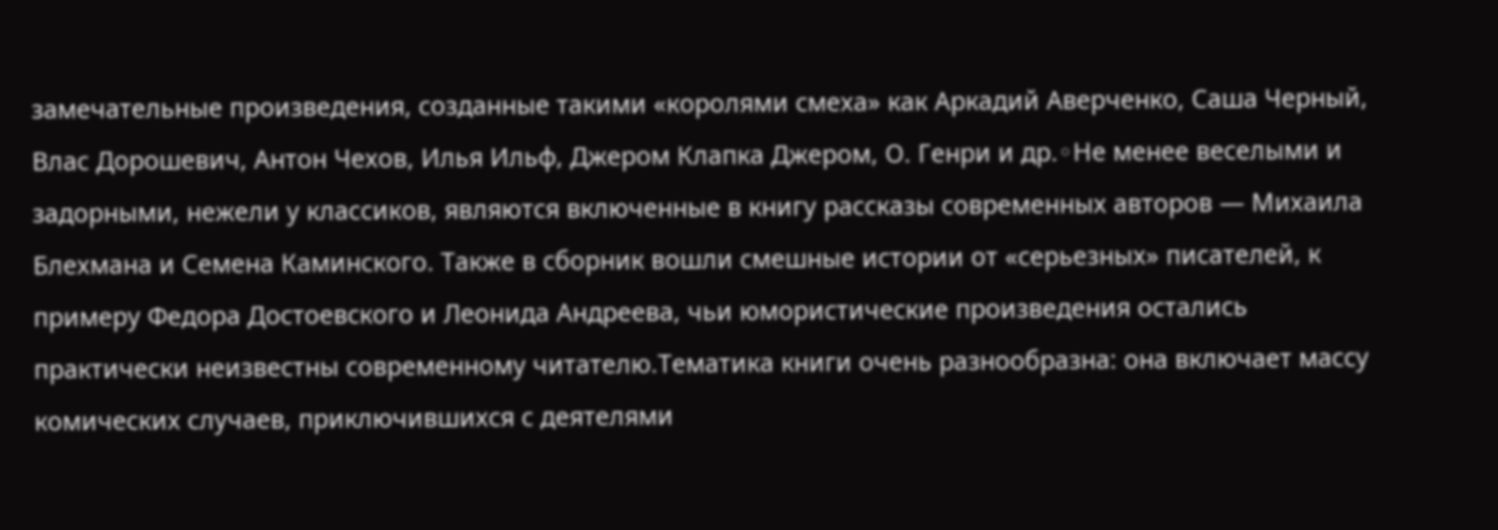замечательные произведения, созданные такими «королями смеха» как Аркадий Аверченко, Саша Черный, Влас Дорошевич, Антон Чехов, Илья Ильф, Джером Клапка Джером, О. Генри и др.◦Не менее веселыми и задорными, нежели у классиков, являются включенные в книгу рассказы современных авторов — Михаила Блехмана и Семена Каминского. Также в сборник вошли смешные истории от «серьезных» писателей, к примеру Федора Достоевского и Леонида Андреева, чьи юмористические произведения остались практически неизвестны современному читателю.Тематика книги очень разнообразна: она включает массу комических случаев, приключившихся с деятелями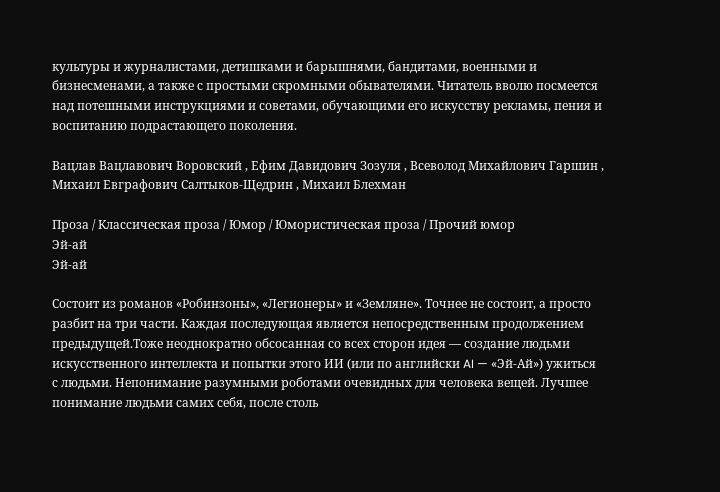культуры и журналистами, детишками и барышнями, бандитами, военными и бизнесменами, а также с простыми скромными обывателями. Читатель вволю посмеется над потешными инструкциями и советами, обучающими его искусству рекламы, пения и воспитанию подрастающего поколения.

Вацлав Вацлавович Воровский , Ефим Давидович Зозуля , Всеволод Михайлович Гаршин , Михаил Евграфович Салтыков-Щедрин , Михаил Блехман

Проза / Классическая проза / Юмор / Юмористическая проза / Прочий юмор
Эй-ай
Эй-ай

Состоит из романов «Робинзоны», «Легионеры» и «Земляне». Точнее не состоит, а просто разбит на три части. Каждая последующая является непосредственным продолжением предыдущей.Тоже неоднократно обсосанная со всех сторон идея — создание людьми искусственного интеллекта и попытки этого ИИ (или по английски AI — «Эй-Ай») ужиться с людьми. Непонимание разумными роботами очевидных для человека вещей. Лучшее понимание людьми самих себя, после столь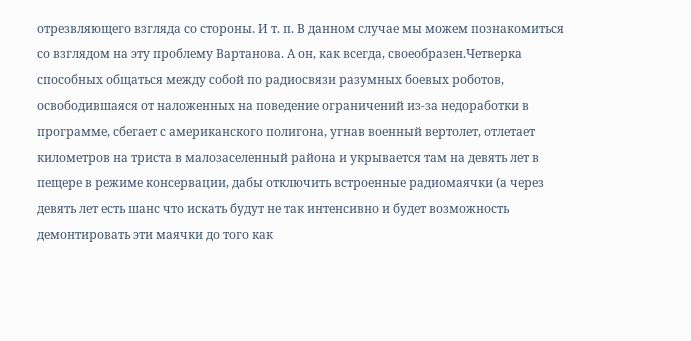отрезвляющего взгляда со стороны. И т. п. В данном случае мы можем познакомиться со взглядом на эту проблему Вартанова. А он, как всегда, своеобразен.Четверка способных общаться между собой по радиосвязи разумных боевых роботов, освободившаяся от наложенных на поведение ограничений из-за недоработки в программе, сбегает с американского полигона, угнав военный вертолет, отлетает километров на триста в малозаселенный района и укрывается там на девять лет в пещере в режиме консервации, дабы отключить встроенные радиомаячки (а через девять лет есть шанс что искать будут не так интенсивно и будет возможность демонтировать эти маячки до того как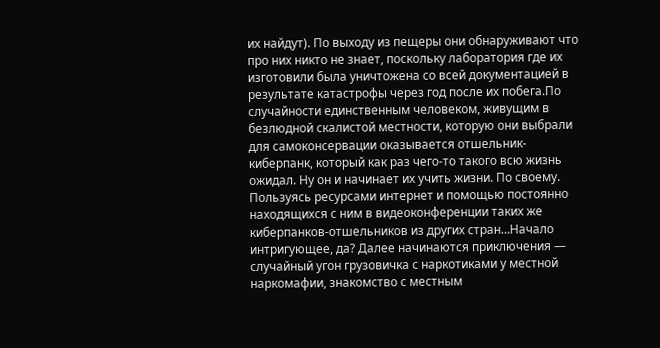их найдут). По выходу из пещеры они обнаруживают что про них никто не знает, поскольку лаборатория где их изготовили была уничтожена со всей документацией в результате катастрофы через год после их побега.По случайности единственным человеком, живущим в безлюдной скалистой местности, которую они выбрали для самоконсервации оказывается отшельник-киберпанк, который как раз чего-то такого всю жизнь ожидал. Ну он и начинает их учить жизни. По своему. Пользуясь ресурсами интернет и помощью постоянно находящихся с ним в видеоконференции таких же киберпанков-отшельников из других стран…Начало интригующее, да? Далее начинаются приключения — случайный угон грузовичка с наркотиками у местной наркомафии, знакомство с местным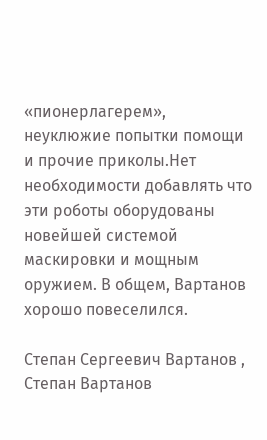«пионерлагерем», неуклюжие попытки помощи и прочие приколы.Нет необходимости добавлять что эти роботы оборудованы новейшей системой маскировки и мощным оружием. В общем, Вартанов хорошо повеселился.

Степан Сергеевич Вартанов , Степан Вартанов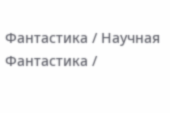Фантастика / Научная Фантастика /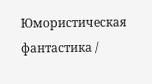Юмористическая фантастика /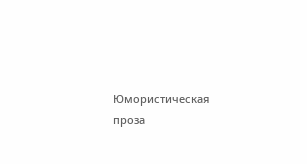Юмористическая проза